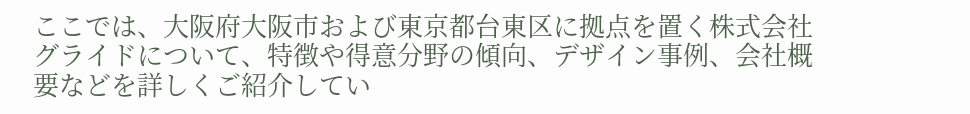ここでは、大阪府大阪市および東京都台東区に拠点を置く株式会社グライドについて、特徴や得意分野の傾向、デザイン事例、会社概要などを詳しくご紹介してい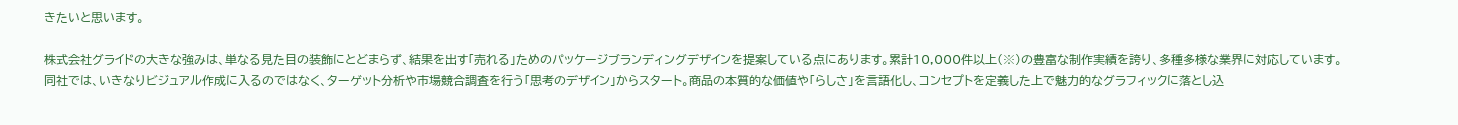きたいと思います。

株式会社グライドの大きな強みは、単なる見た目の装飾にとどまらず、結果を出す「売れる」ためのパッケージブランディングデザインを提案している点にあります。累計10,000件以上(※)の豊富な制作実績を誇り、多種多様な業界に対応しています。
同社では、いきなりビジュアル作成に入るのではなく、ターゲット分析や市場競合調査を行う「思考のデザイン」からスタート。商品の本質的な価値や「らしさ」を言語化し、コンセプトを定義した上で魅力的なグラフィックに落とし込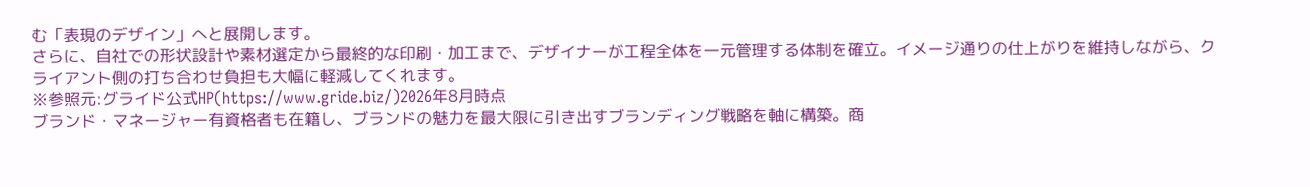む「表現のデザイン」へと展開します。
さらに、自社での形状設計や素材選定から最終的な印刷・加工まで、デザイナーが工程全体を一元管理する体制を確立。イメージ通りの仕上がりを維持しながら、クライアント側の打ち合わせ負担も大幅に軽減してくれます。
※参照元:グライド公式HP(https://www.gride.biz/)2026年8月時点
ブランド・マネージャー有資格者も在籍し、ブランドの魅力を最大限に引き出すブランディング戦略を軸に構築。商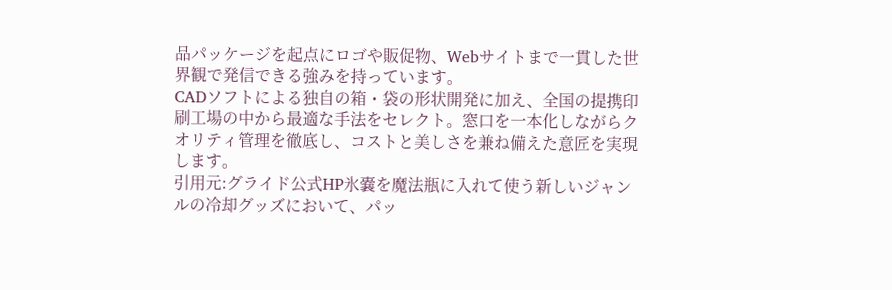品パッケージを起点にロゴや販促物、Webサイトまで一貫した世界観で発信できる強みを持っています。
CADソフトによる独自の箱・袋の形状開発に加え、全国の提携印刷工場の中から最適な手法をセレクト。窓口を一本化しながらクオリティ管理を徹底し、コストと美しさを兼ね備えた意匠を実現します。
引用元:グライド公式HP氷嚢を魔法瓶に入れて使う新しいジャンルの冷却グッズにおいて、パッ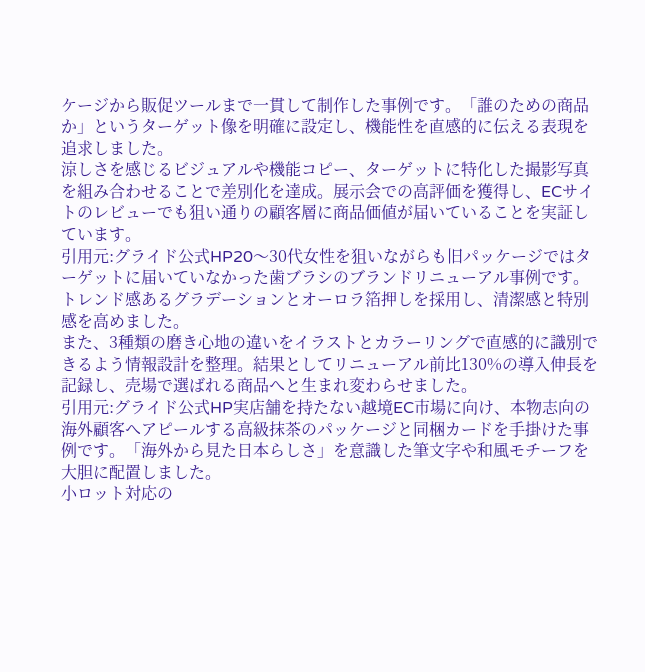ケージから販促ツールまで一貫して制作した事例です。「誰のための商品か」というターゲット像を明確に設定し、機能性を直感的に伝える表現を追求しました。
涼しさを感じるビジュアルや機能コピー、ターゲットに特化した撮影写真を組み合わせることで差別化を達成。展示会での高評価を獲得し、ECサイトのレビューでも狙い通りの顧客層に商品価値が届いていることを実証しています。
引用元:グライド公式HP20〜30代女性を狙いながらも旧パッケージではターゲットに届いていなかった歯ブラシのブランドリニューアル事例です。トレンド感あるグラデーションとオーロラ箔押しを採用し、清潔感と特別感を高めました。
また、3種類の磨き心地の違いをイラストとカラーリングで直感的に識別できるよう情報設計を整理。結果としてリニューアル前比130%の導入伸長を記録し、売場で選ばれる商品へと生まれ変わらせました。
引用元:グライド公式HP実店舗を持たない越境EC市場に向け、本物志向の海外顧客へアピールする高級抹茶のパッケージと同梱カードを手掛けた事例です。「海外から見た日本らしさ」を意識した筆文字や和風モチーフを大胆に配置しました。
小ロット対応の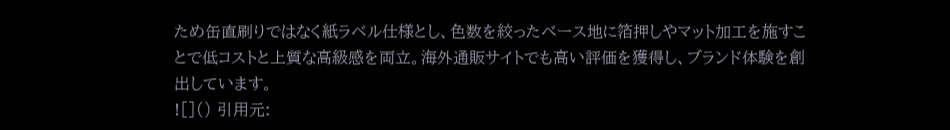ため缶直刷りではなく紙ラベル仕様とし、色数を絞ったベース地に箔押しやマット加工を施すことで低コストと上質な高級感を両立。海外通販サイトでも高い評価を獲得し、ブランド体験を創出しています。
![]() 引用元: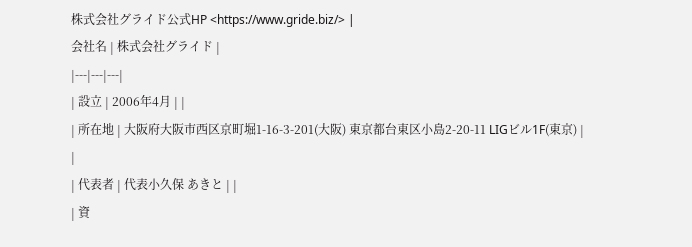株式会社グライド公式HP <https://www.gride.biz/> |
会社名 | 株式会社グライド |
|---|---|---|
| 設立 | 2006年4月 | |
| 所在地 | 大阪府大阪市西区京町堀1-16-3-201(大阪) 東京都台東区小島2-20-11 LIGビル1F(東京) |
|
| 代表者 | 代表小久保 あきと | |
| 資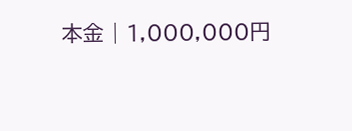本金 | 1,000,000円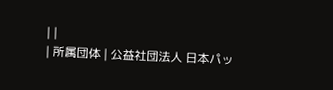| |
| 所属団体 | 公益社団法人 日本パッ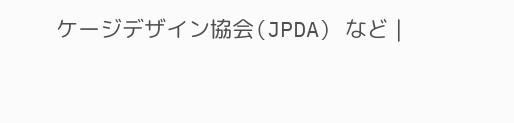ケージデザイン協会(JPDA) など |